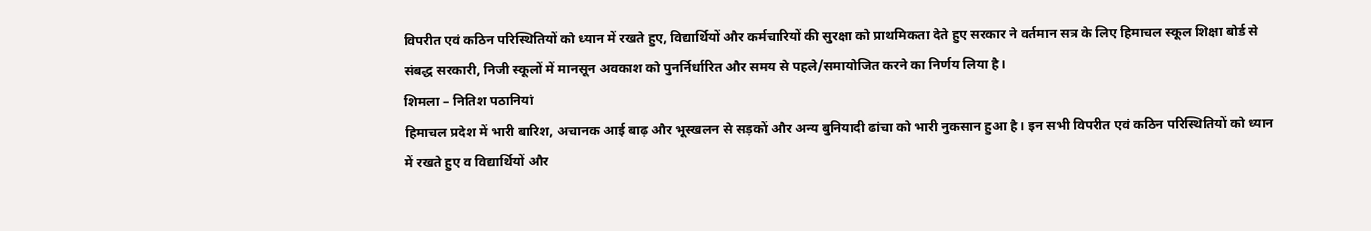विपरीत एवं कठिन परिस्थितियों को ध्यान में रखते हुए, विद्यार्थियों और कर्मचारियों की सुरक्षा को प्राथमिकता देते हुए सरकार ने वर्तमान सत्र के लिए हिमाचल स्कूल शिक्षा बोर्ड से संबद्ध सरकारी, निजी स्कूलों में मानसून अवकाश को पुनर्निर्धारित और समय से पहले/समायोजित करने का निर्णय लिया है।
शिमला – नितिश पठानियां
हिमाचल प्रदेश में भारी बारिश, अचानक आई बाढ़ और भूस्खलन से सड़कों और अन्य बुनियादी ढांचा को भारी नुकसान हुआ है। इन सभी विपरीत एवं कठिन परिस्थितियों को ध्यान में रखते हुए व विद्यार्थियों और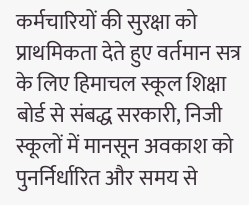कर्मचारियों की सुरक्षा को प्राथमिकता देते हुए वर्तमान सत्र के लिए हिमाचल स्कूल शिक्षा बोर्ड से संबद्ध सरकारी, निजी स्कूलों में मानसून अवकाश को पुनर्निर्धारित और समय से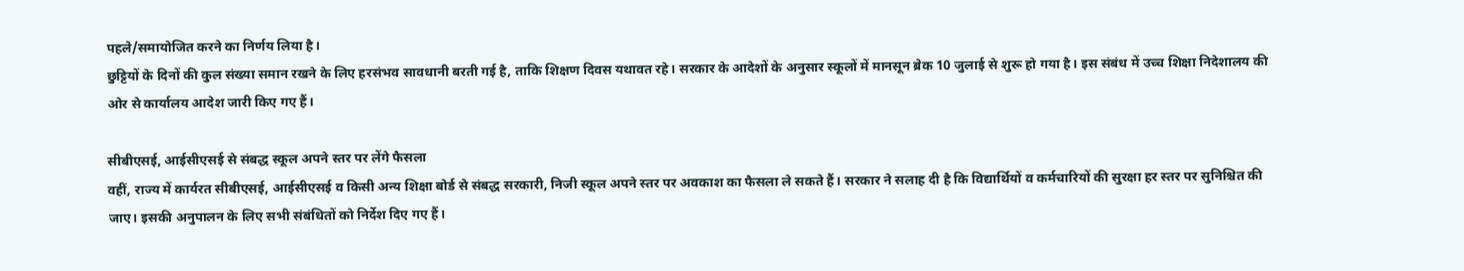पहले/समायोजित करने का निर्णय लिया है।
छुट्टियों के दिनों की कुल संख्या समान रखने के लिए हरसंभव सावधानी बरती गई है, ताकि शिक्षण दिवस यथावत रहे। सरकार के आदेशों के अनुसार स्कूलों में मानसून ब्रेक 10 जुलाई से शुरू हो गया है। इस संबंध में उच्च शिक्षा निदेशालय की ओर से कार्यालय आदेश जारी किए गए हैं।

सीबीएसई, आईसीएसई से संबद्ध स्कूल अपने स्तर पर लेंगे फैसला
वहीं, राज्य में कार्यरत सीबीएसई, आईसीएसई व किसी अन्य शिक्षा बोर्ड से संबद्ध सरकारी, निजी स्कूल अपने स्तर पर अवकाश का फैसला ले सकते हैं। सरकार ने सलाह दी है कि विद्यार्थियों व कर्मचारियों की सुरक्षा हर स्तर पर सुनिश्चित की जाए। इसकी अनुपालन के लिए सभी संबंधितों को निर्देश दिए गए हैं।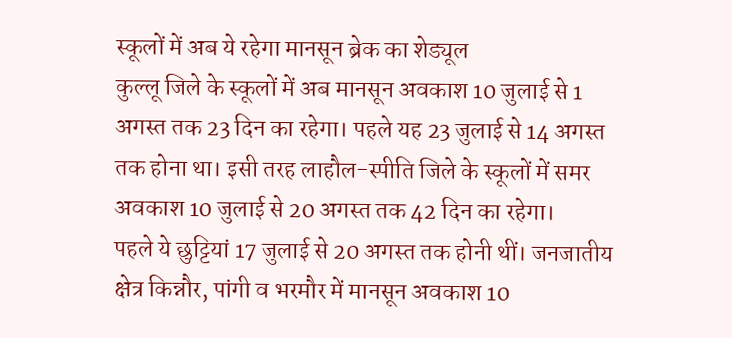स्कूलों में अब ये रहेगा मानसून ब्रेक का शेड्यूल
कुल्लू जिले के स्कूलों में अब मानसून अवकाश 10 जुलाई से 1 अगस्त तक 23 दिन का रहेगा। पहले यह 23 जुलाई से 14 अगस्त तक होना था। इसी तरह लाहौल-स्पीति जिले के स्कूलों में समर अवकाश 10 जुलाई से 20 अगस्त तक 42 दिन का रहेगा।
पहले ये छुट्टियां 17 जुलाई से 20 अगस्त तक होनी थीं। जनजातीय क्षेत्र किन्नौर, पांगी व भरमौर में मानसून अवकाश 10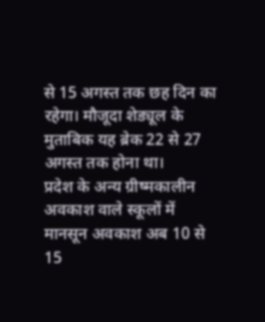से 15 अगस्त तक छह दिन का रहेगा। मौजूदा शेड्यूल के मुताबिक यह ब्रेक 22 से 27 अगस्त तक होना था।
प्रदेश के अन्य ग्रीष्मकालीन अवकाश वाले स्कूलों में मानसून अवकाश अब 10 से 15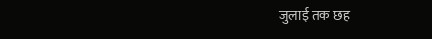जुलाई तक छह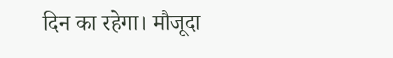दिन का रहेगा। मौजूदा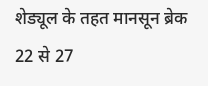शेड्यूल के तहत मानसून ब्रेक 22 से 27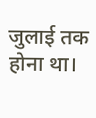जुलाई तक होना था।